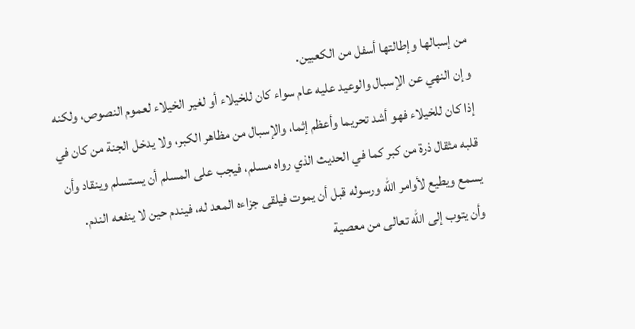من إسبالها وإطالتها أسفل من الكعبين.
وإن النهي عن الإسبال والوعيد عليه عام سواء كان للخيلاء أو لغير الخيلاء لعموم النصوص، ولكنه إذا كان للخيلاء فهو أشد تحريما وأعظم إثما، والإسبال من مظاهر الكبر، ولا يدخل الجنة من كان في قلبه مثقال ذرة من كبر كما في الحديث الذي رواه مسلم، فيجب على المسلم أن يستسلم وينقاد وأن يسمع ويطيع لأوامر الله ورسوله قبل أن يموت فيلقى جزاءه المعد له، فيندم حين لا ينفعه الندم.
وأن يتوب إلى الله تعالى من معصية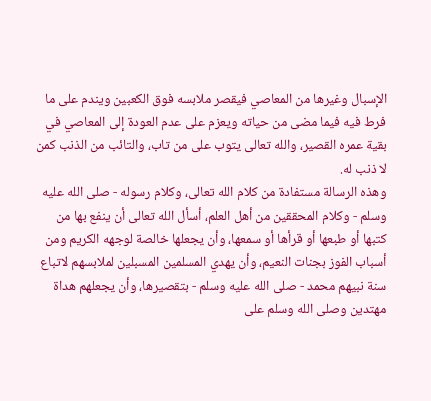الإسبال وغيرها من المعاصي فيقصر ملابسه فوق الكعبين ويندم على ما فرط فيه فيما مضى من حياته ويعزم على عدم العودة إلى المعاصي في بقية عمره القصير، والله تعالى يتوب على من تاب، والتائب من الذنب كمن لا ذنب له.
وهذه الرسالة مستفادة من كلام الله تعالى، وكلام رسوله - صلى الله عليه وسلم - وكلام المحققين من أهل العلم، أسأل الله تعالى أن ينفع بها من كتبها أو طبعها أو قرأها أو سمعها، وأن يجعلها خالصة لوجهه الكريم ومن أسباب الفوز بجنات النعيم، وأن يهدي المسلمين المسبلين لملابسهم لاتباع سنة نبيهم محمد - صلى الله عليه وسلم - بتقصيرها، وأن يجعلهم هداة مهتدين وصلى الله وسلم على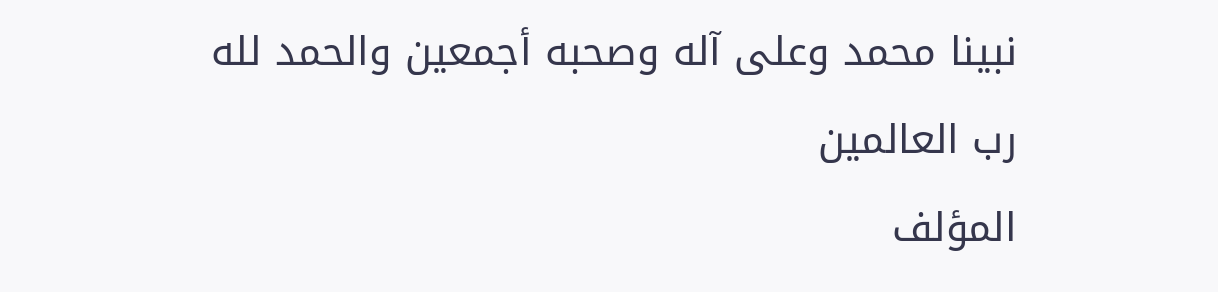نبينا محمد وعلى آله وصحبه أجمعين والحمد لله رب العالمين
المؤلف